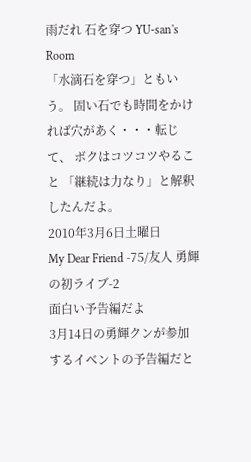雨だれ 石を穿つ YU-san's Room
「水滴石を穿つ」ともいう。 固い石でも時間をかければ穴があく・・・転じて、 ボクはコツコツやること 「継続は力なり」と解釈したんだよ。
2010年3月6日土曜日
My Dear Friend -75/友人 勇輝の初ライブ-2
面白い予告編だよ
3月14日の勇輝クンが参加するイベントの予告編だと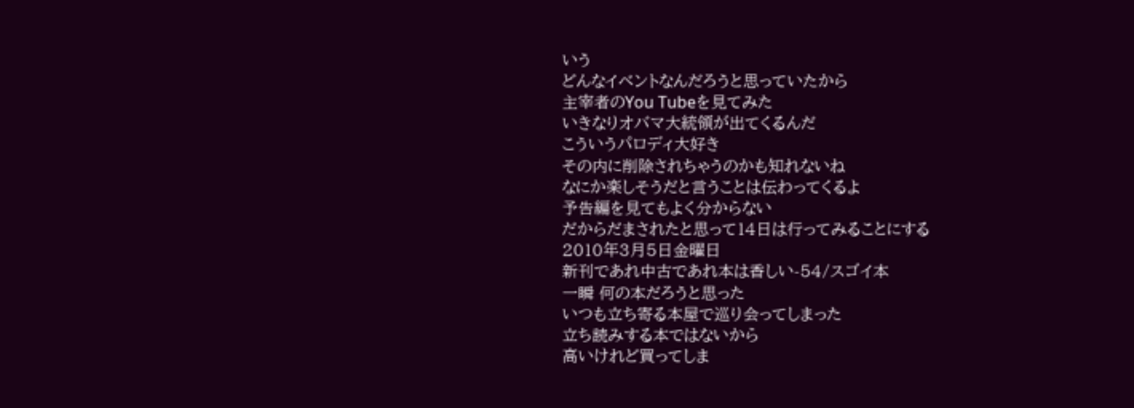いう
どんなイベントなんだろうと思っていたから
主宰者のYou Tubeを見てみた
いきなりオバマ大統領が出てくるんだ
こういうパロディ大好き
その内に削除されちゃうのかも知れないね
なにか楽しそうだと言うことは伝わってくるよ
予告編を見てもよく分からない
だからだまされたと思って14日は行ってみることにする
2010年3月5日金曜日
新刊であれ中古であれ本は香しい-54/スゴイ本
一瞬 何の本だろうと思った
いつも立ち寄る本屋で巡り会ってしまった
立ち読みする本ではないから
高いけれど買ってしま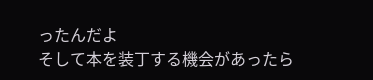ったんだよ
そして本を装丁する機会があったら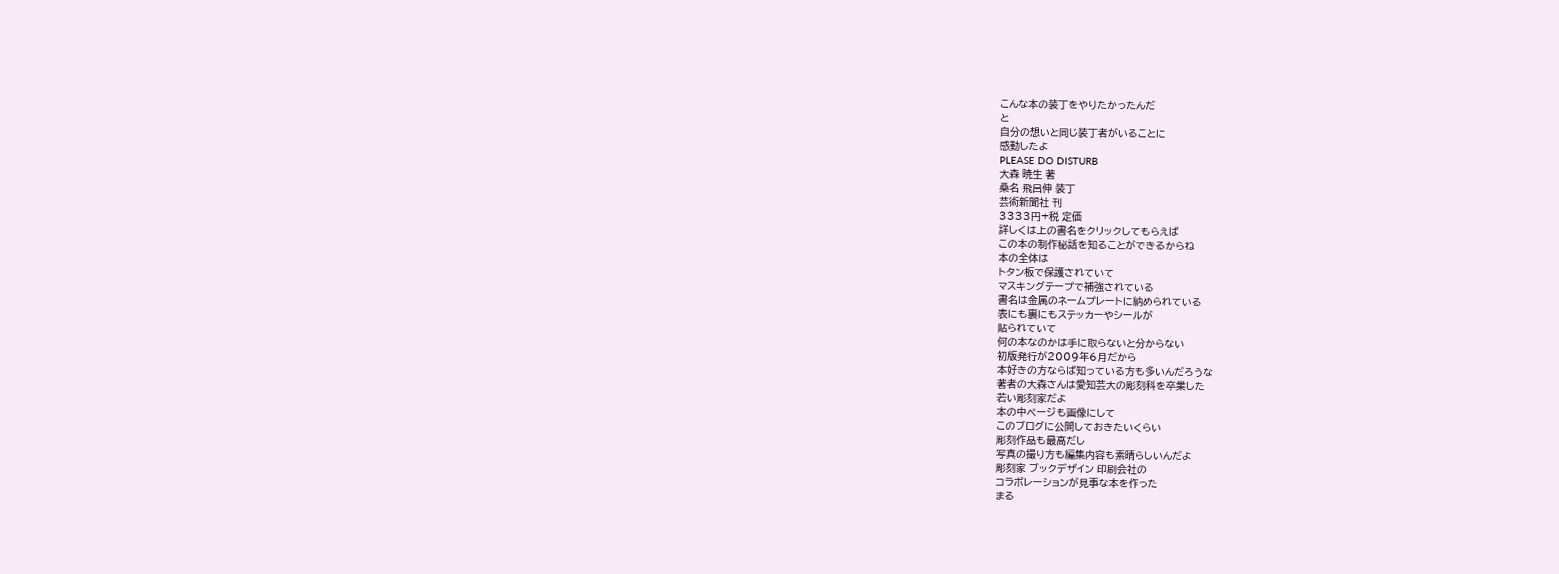こんな本の装丁をやりたかったんだ
と
自分の想いと同じ装丁者がいることに
感動したよ
PLEASE DO DISTURB
大森 暁生 著
桑名 飛呂伸 装丁
芸術新聞社 刊
3333円+税 定価
詳しくは上の書名をクリックしてもらえば
この本の制作秘話を知ることができるからね
本の全体は
トタン板で保護されていて
マスキングテープで補強されている
書名は金属のネームプレートに納められている
表にも裏にもステッカーやシールが
貼られていて
何の本なのかは手に取らないと分からない
初版発行が2009年6月だから
本好きの方ならば知っている方も多いんだろうな
著者の大森さんは愛知芸大の彫刻科を卒業した
若い彫刻家だよ
本の中ページも画像にして
このブログに公開しておきたいくらい
彫刻作品も最高だし
写真の撮り方も編集内容も素晴らしいんだよ
彫刻家 ブックデザイン 印刷会社の
コラボレーションが見事な本を作った
まる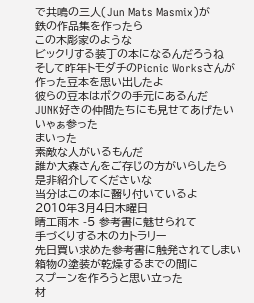で共鳴の三人(Jun Mats Masmix)が
鉄の作品集を作ったら
この木彫家のような
ビックリする装丁の本になるんだろうね
そして昨年トモダチのPicnic Worksさんが
作った豆本を思い出したよ
彼らの豆本はボクの手元にあるんだ
JUNK好きの仲間たちにも見せてあげたい
いゃぁ参った
まいった
素敵な人がいるもんだ
誰か大森さんをご存じの方がいらしたら
是非紹介してくださいな
当分はこの本に齧り付いているよ
2010年3月4日木曜日
晴工雨木 -5 参考書に魅せられて
手づくりする木のカトラリー
先日買い求めた参考書に触発されてしまい
箱物の塗装が乾燥するまでの間に
スプーンを作ろうと思い立った
材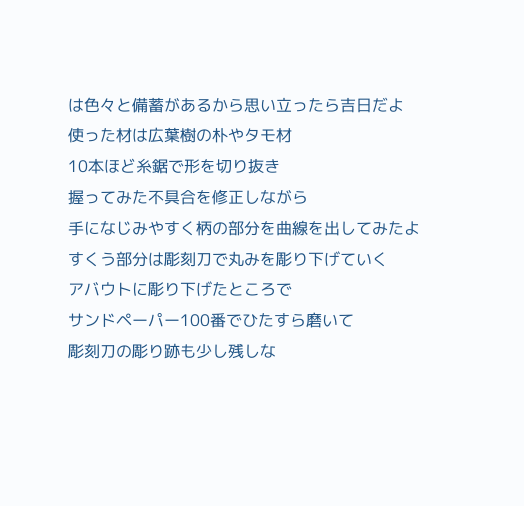は色々と備蓄があるから思い立ったら吉日だよ
使った材は広葉樹の朴やタモ材
10本ほど糸鋸で形を切り抜き
握ってみた不具合を修正しながら
手になじみやすく柄の部分を曲線を出してみたよ
すくう部分は彫刻刀で丸みを彫り下げていく
アバウトに彫り下げたところで
サンドペーパー100番でひたすら磨いて
彫刻刀の彫り跡も少し残しな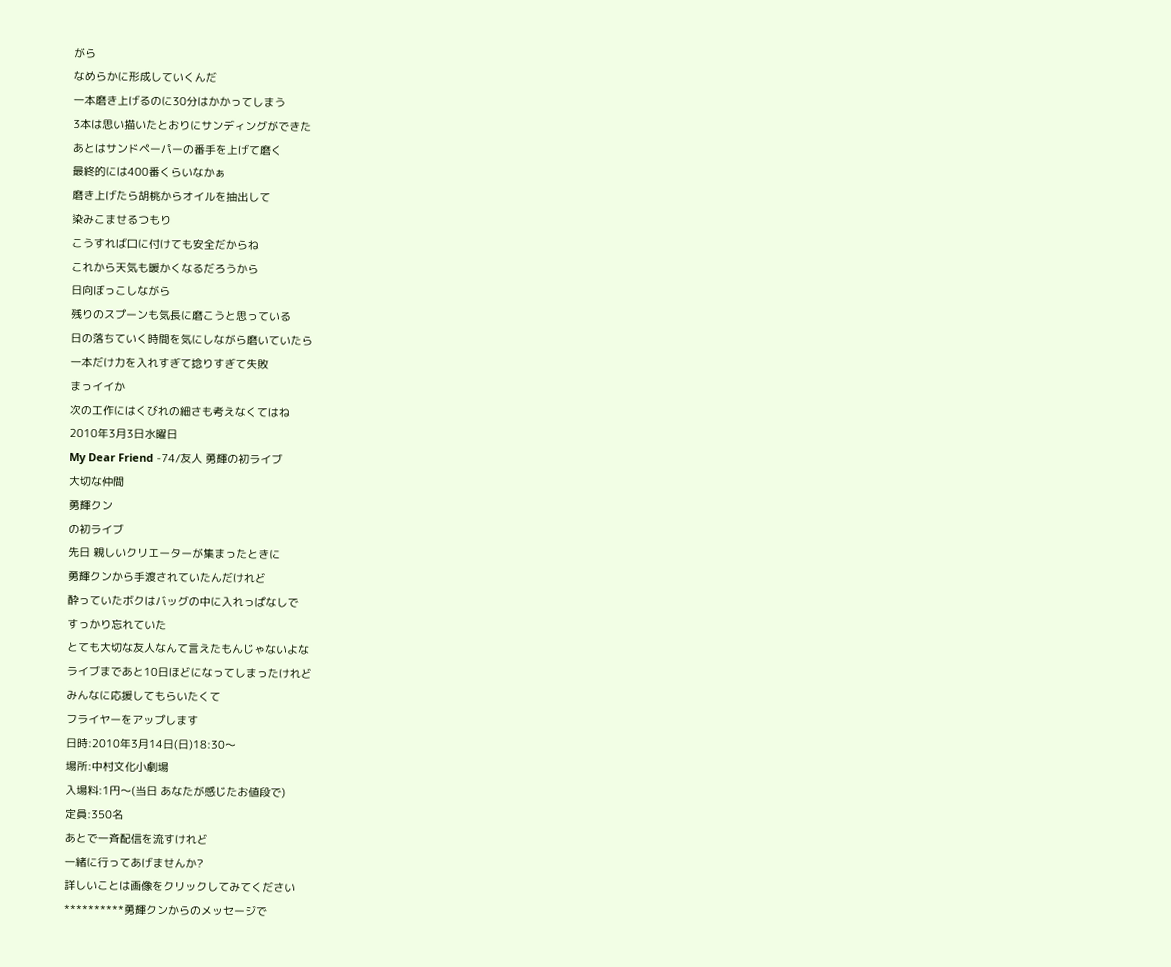がら
なめらかに形成していくんだ
一本磨き上げるのに30分はかかってしまう
3本は思い描いたとおりにサンディングができた
あとはサンドペーパーの番手を上げて磨く
最終的には400番くらいなかぁ
磨き上げたら胡桃からオイルを抽出して
染みこませるつもり
こうすれば口に付けても安全だからね
これから天気も暖かくなるだろうから
日向ぼっこしながら
残りのスプーンも気長に磨こうと思っている
日の落ちていく時間を気にしながら磨いていたら
一本だけ力を入れすぎて捻りすぎて失敗
まっイイか
次の工作にはくびれの細さも考えなくてはね
2010年3月3日水曜日
My Dear Friend -74/友人 勇輝の初ライブ
大切な仲間
勇輝クン
の初ライブ
先日 親しいクリエーターが集まったときに
勇輝クンから手渡されていたんだけれど
酔っていたボクはバッグの中に入れっぱなしで
すっかり忘れていた
とても大切な友人なんて言えたもんじゃないよな
ライブまであと10日ほどになってしまったけれど
みんなに応援してもらいたくて
フライヤーをアップします
日時:2010年3月14日(日)18:30〜
場所:中村文化小劇場
入場料:1円〜(当日 あなたが感じたお値段で)
定員:350名
あとで一斉配信を流すけれど
一緒に行ってあげませんか?
詳しいことは画像をクリックしてみてください
**********勇輝クンからのメッセージで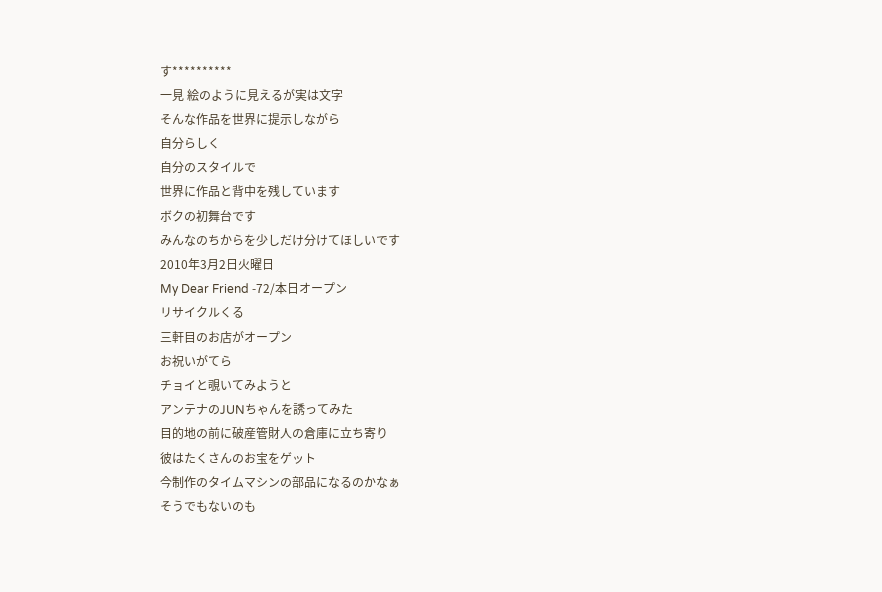す**********
一見 絵のように見えるが実は文字
そんな作品を世界に提示しながら
自分らしく
自分のスタイルで
世界に作品と背中を残しています
ボクの初舞台です
みんなのちからを少しだけ分けてほしいです
2010年3月2日火曜日
My Dear Friend -72/本日オープン
リサイクルくる
三軒目のお店がオープン
お祝いがてら
チョイと覗いてみようと
アンテナのJUNちゃんを誘ってみた
目的地の前に破産管財人の倉庫に立ち寄り
彼はたくさんのお宝をゲット
今制作のタイムマシンの部品になるのかなぁ
そうでもないのも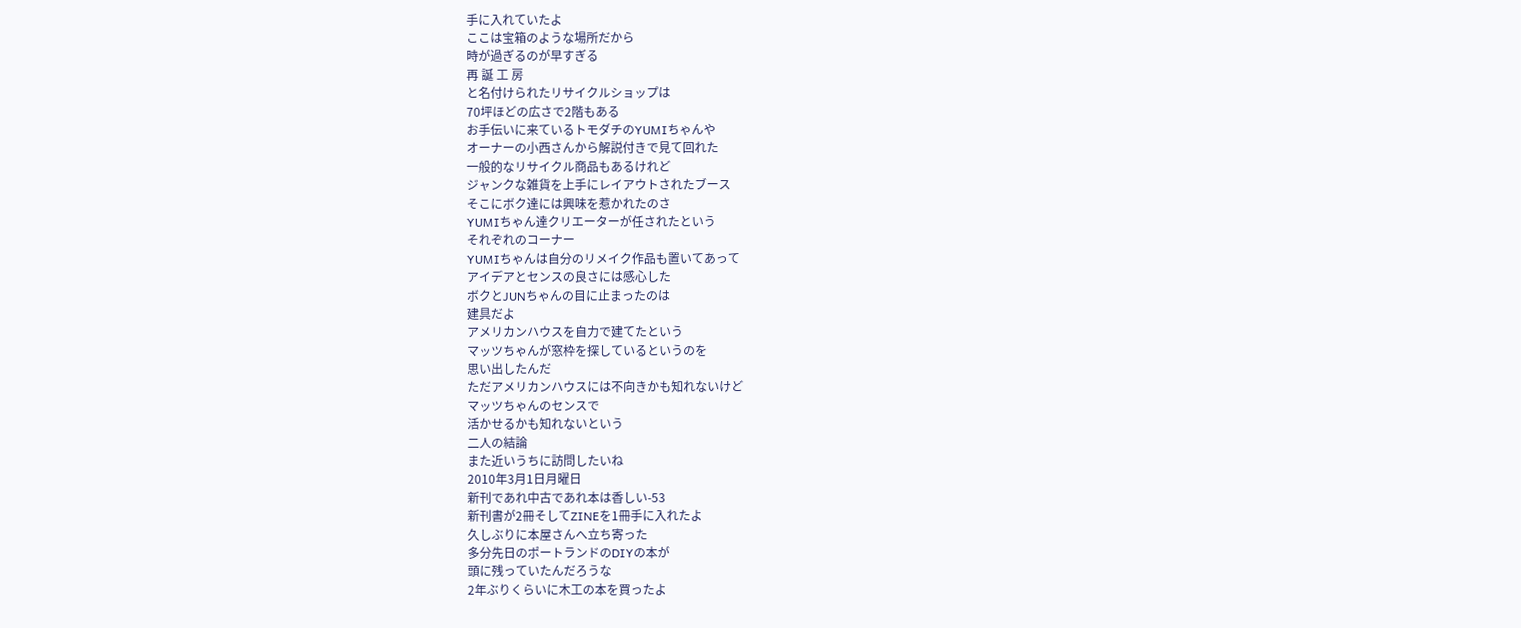手に入れていたよ
ここは宝箱のような場所だから
時が過ぎるのが早すぎる
再 誕 工 房
と名付けられたリサイクルショップは
70坪ほどの広さで2階もある
お手伝いに来ているトモダチのYUMIちゃんや
オーナーの小西さんから解説付きで見て回れた
一般的なリサイクル商品もあるけれど
ジャンクな雑貨を上手にレイアウトされたブース
そこにボク達には興味を惹かれたのさ
YUMIちゃん達クリエーターが任されたという
それぞれのコーナー
YUMIちゃんは自分のリメイク作品も置いてあって
アイデアとセンスの良さには感心した
ボクとJUNちゃんの目に止まったのは
建具だよ
アメリカンハウスを自力で建てたという
マッツちゃんが窓枠を探しているというのを
思い出したんだ
ただアメリカンハウスには不向きかも知れないけど
マッツちゃんのセンスで
活かせるかも知れないという
二人の結論
また近いうちに訪問したいね
2010年3月1日月曜日
新刊であれ中古であれ本は香しい-53
新刊書が2冊そしてZINEを1冊手に入れたよ
久しぶりに本屋さんへ立ち寄った
多分先日のポートランドのDIYの本が
頭に残っていたんだろうな
2年ぶりくらいに木工の本を買ったよ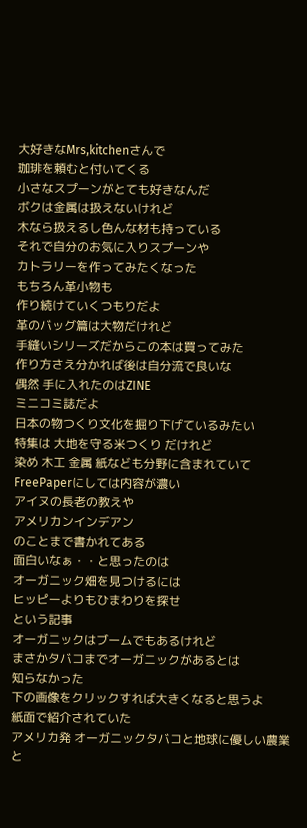大好きなMrs,kitchenさんで
珈琲を頼むと付いてくる
小さなスプーンがとても好きなんだ
ボクは金属は扱えないけれど
木なら扱えるし色んな材も持っている
それで自分のお気に入りスプーンや
カトラリーを作ってみたくなった
もちろん革小物も
作り続けていくつもりだよ
革のバッグ篇は大物だけれど
手縫いシリーズだからこの本は買ってみた
作り方さえ分かれば後は自分流で良いな
偶然 手に入れたのはZINE
ミニコミ誌だよ
日本の物つくり文化を掘り下げているみたい
特集は 大地を守る米つくり だけれど
染め 木工 金属 紙なども分野に含まれていて
FreePaperにしては内容が濃い
アイヌの長老の教えや
アメリカンインデアン
のことまで書かれてある
面白いなぁ・・と思ったのは
オーガニック畑を見つけるには
ヒッピーよりもひまわりを探せ
という記事
オーガニックはブームでもあるけれど
まさかタバコまでオーガニックがあるとは
知らなかった
下の画像をクリックすれば大きくなると思うよ
紙面で紹介されていた
アメリカ発 オーガニックタバコと地球に優しい農業
と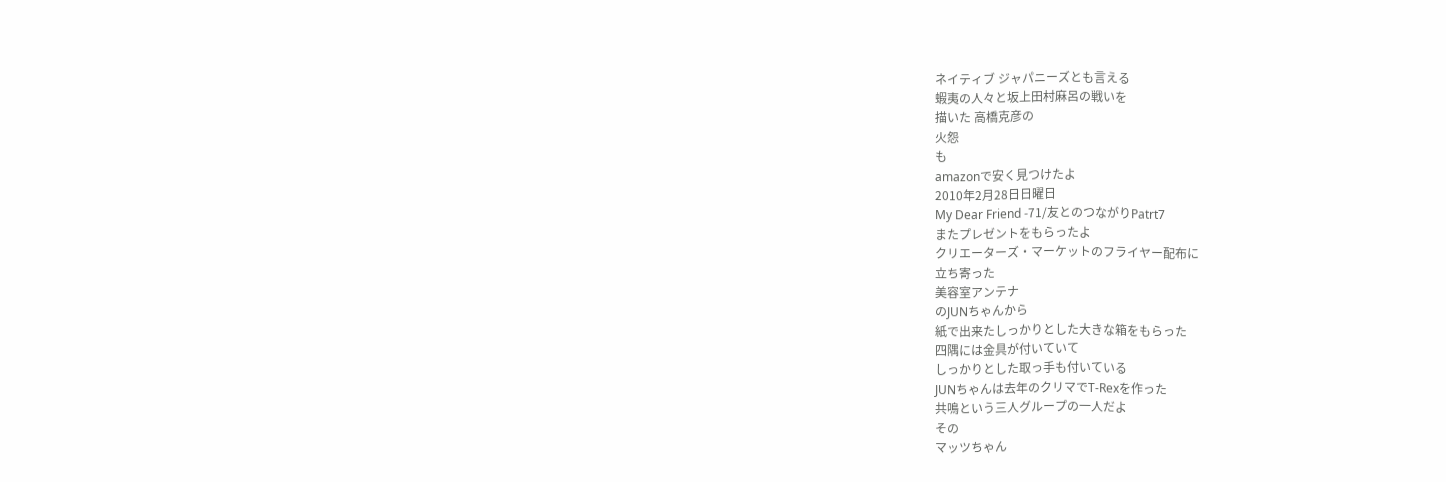ネイティブ ジャパニーズとも言える
蝦夷の人々と坂上田村麻呂の戦いを
描いた 高橋克彦の
火怨
も
amazonで安く見つけたよ
2010年2月28日日曜日
My Dear Friend -71/友とのつながりPatrt7
またプレゼントをもらったよ
クリエーターズ・マーケットのフライヤー配布に
立ち寄った
美容室アンテナ
のJUNちゃんから
紙で出来たしっかりとした大きな箱をもらった
四隅には金具が付いていて
しっかりとした取っ手も付いている
JUNちゃんは去年のクリマでT-Rexを作った
共鳴という三人グループの一人だよ
その
マッツちゃん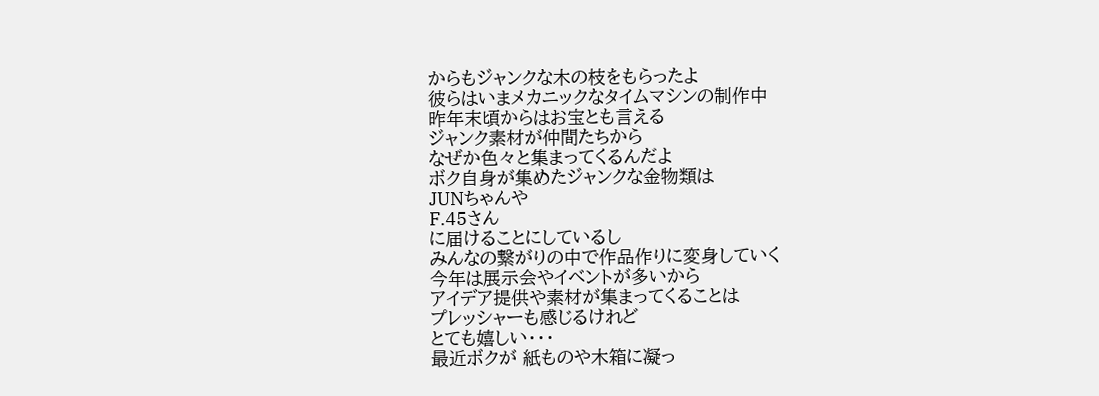からもジャンクな木の枝をもらったよ
彼らはいまメカニックなタイムマシンの制作中
昨年末頃からはお宝とも言える
ジャンク素材が仲間たちから
なぜか色々と集まってくるんだよ
ボク自身が集めたジャンクな金物類は
JUNちゃんや
F.45さん
に届けることにしているし
みんなの繋がりの中で作品作りに変身していく
今年は展示会やイベントが多いから
アイデア提供や素材が集まってくることは
プレッシャーも感じるけれど
とても嬉しい・・・
最近ボクが 紙ものや木箱に凝っ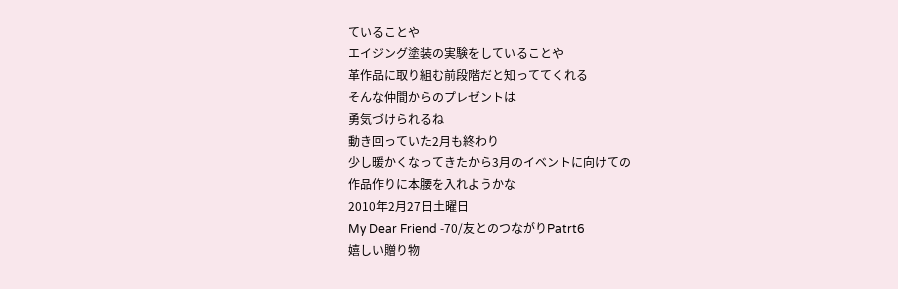ていることや
エイジング塗装の実験をしていることや
革作品に取り組む前段階だと知っててくれる
そんな仲間からのプレゼントは
勇気づけられるね
動き回っていた2月も終わり
少し暖かくなってきたから3月のイベントに向けての
作品作りに本腰を入れようかな
2010年2月27日土曜日
My Dear Friend -70/友とのつながりPatrt6
嬉しい贈り物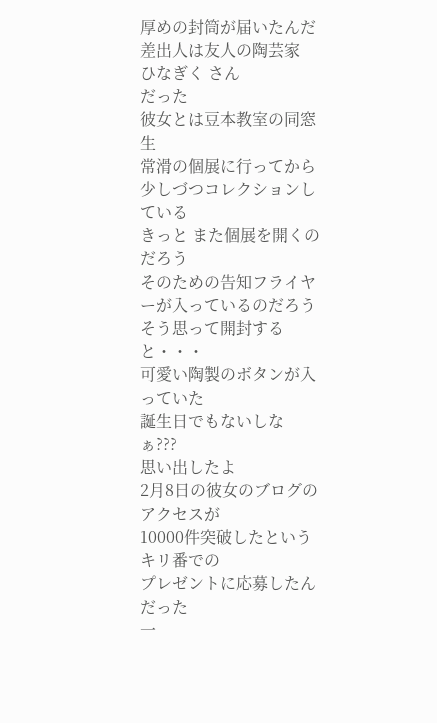厚めの封筒が届いたんだ
差出人は友人の陶芸家
ひなぎく さん
だった
彼女とは豆本教室の同窓生
常滑の個展に行ってから少しづつコレクションしている
きっと また個展を開くのだろう
そのための告知フライヤーが入っているのだろう
そう思って開封すると・・・
可愛い陶製のボタンが入っていた
誕生日でもないしなぁ???
思い出したよ
2月8日の彼女のブログのアクセスが
10000件突破したというキリ番での
プレゼントに応募したんだった
一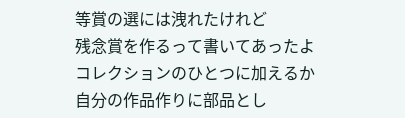等賞の選には洩れたけれど
残念賞を作るって書いてあったよ
コレクションのひとつに加えるか
自分の作品作りに部品とし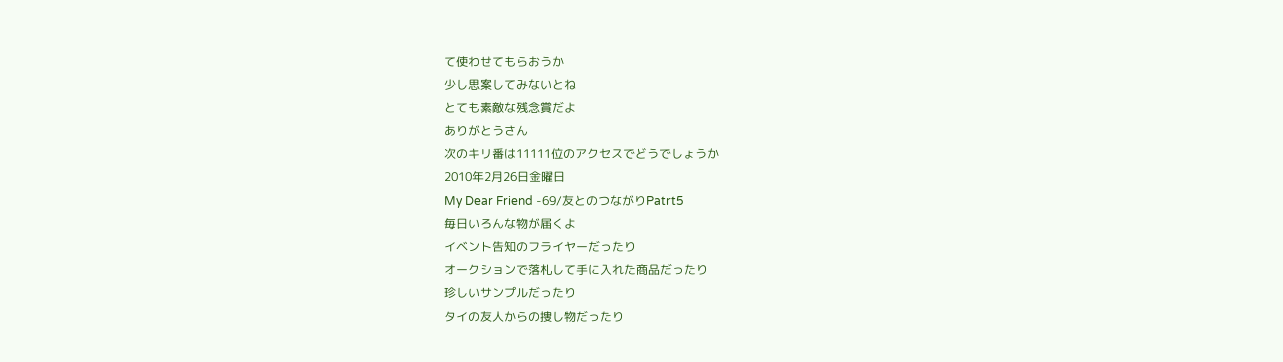て使わせてもらおうか
少し思案してみないとね
とても素敵な残念賞だよ
ありがとうさん
次のキリ番は11111位のアクセスでどうでしょうか
2010年2月26日金曜日
My Dear Friend -69/友とのつながりPatrt5
毎日いろんな物が届くよ
イベント告知のフライヤーだったり
オークションで落札して手に入れた商品だったり
珍しいサンプルだったり
タイの友人からの捜し物だったり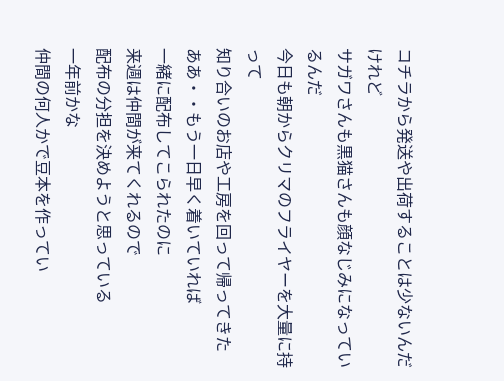コチラから発送や出荷することは少ないんだけれど
サガワさんも黒猫さんも顔なじみになっているんだ
今日も朝からクリマのフライヤーを大量に持って
知り合いのお店や工房を回って帰ってきた
ああ・・もう一日早く着いていれば
一緒に配布してこられたのに
来週は仲間が来てくれるので
配布の分担を決めようと思っている
一年前かな
仲間の何人かで豆本を作ってい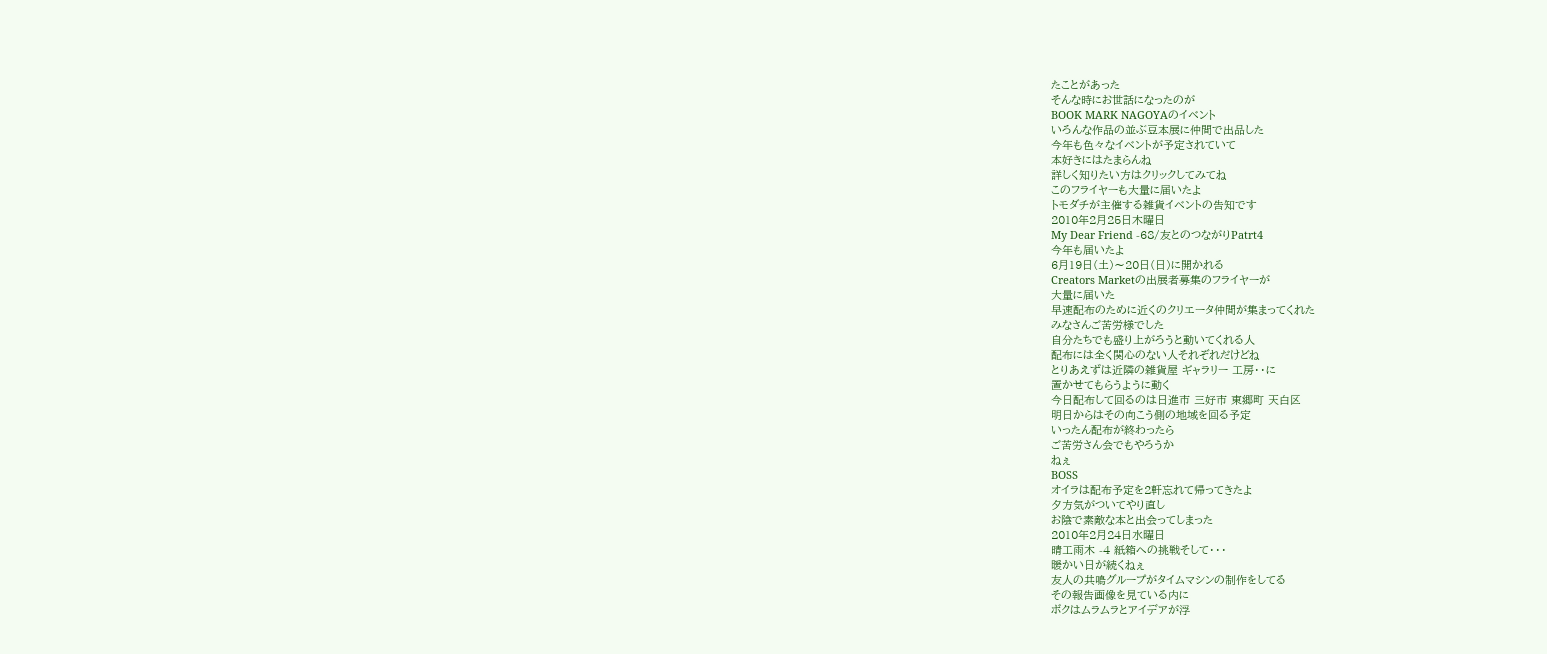たことがあった
そんな時にお世話になったのが
BOOK MARK NAGOYAのイベント
いろんな作品の並ぶ豆本展に仲間で出品した
今年も色々なイベントが予定されていて
本好きにはたまらんね
詳しく知りたい方はクリックしてみてね
このフライヤーも大量に届いたよ
トモダチが主催する雑貨イベントの告知です
2010年2月25日木曜日
My Dear Friend -68/友とのつながりPatrt4
今年も届いたよ
6月19日(土)〜20日(日)に開かれる
Creators Marketの出展者募集のフライヤーが
大量に届いた
早速配布のために近くのクリエータ仲間が集まってくれた
みなさんご苦労様でした
自分たちでも盛り上がろうと動いてくれる人
配布には全く関心のない人それぞれだけどね
とりあえずは近隣の雑貨屋 ギャラリー 工房・・に
置かせてもらうように動く
今日配布して回るのは日進市 三好市 東郷町 天白区
明日からはその向こう側の地域を回る予定
いったん配布が終わったら
ご苦労さん会でもやろうか
ねぇ
BOSS
オイラは配布予定を2軒忘れて帰ってきたよ
夕方気がついてやり直し
お陰で素敵な本と出会ってしまった
2010年2月24日水曜日
晴工雨木 -4 紙箱への挑戦そして・・・
暖かい日が続くねぇ
友人の共鳴グループがタイムマシンの制作をしてる
その報告画像を見ている内に
ボクはムラムラとアイデアが浮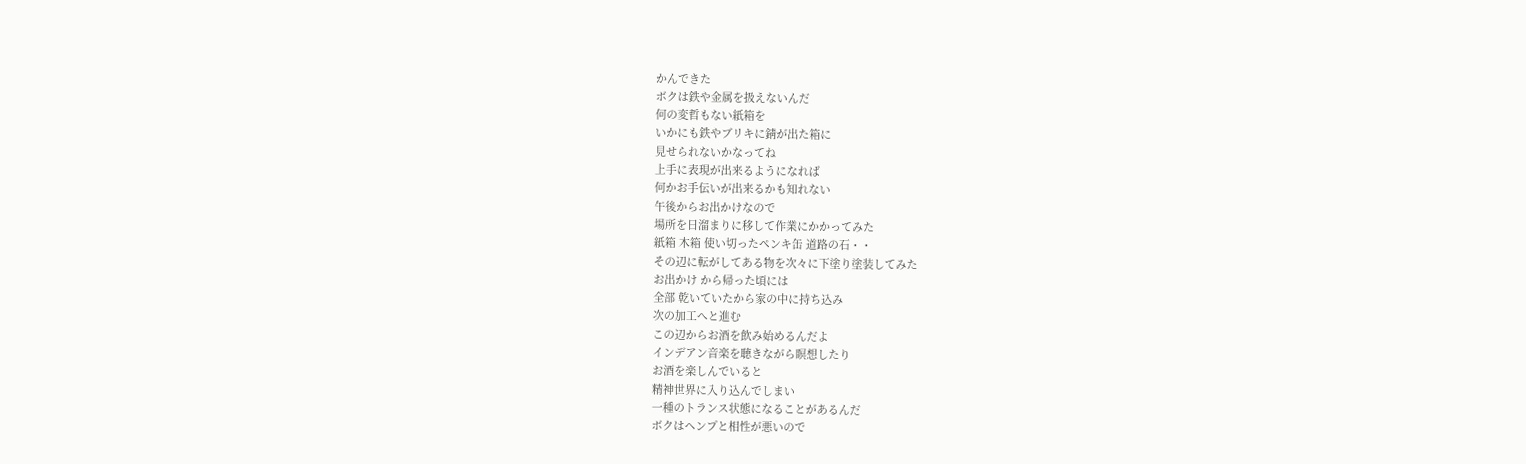かんできた
ボクは鉄や金属を扱えないんだ
何の変哲もない紙箱を
いかにも鉄やブリキに錆が出た箱に
見せられないかなってね
上手に表現が出来るようになれば
何かお手伝いが出来るかも知れない
午後からお出かけなので
場所を日溜まりに移して作業にかかってみた
紙箱 木箱 使い切ったペンキ缶 道路の石・・
その辺に転がしてある物を次々に下塗り塗装してみた
お出かけ から帰った頃には
全部 乾いていたから家の中に持ち込み
次の加工へと進む
この辺からお酒を飲み始めるんだよ
インデアン音楽を聴きながら瞑想したり
お酒を楽しんでいると
精神世界に入り込んでしまい
一種のトランス状態になることがあるんだ
ボクはヘンプと相性が悪いので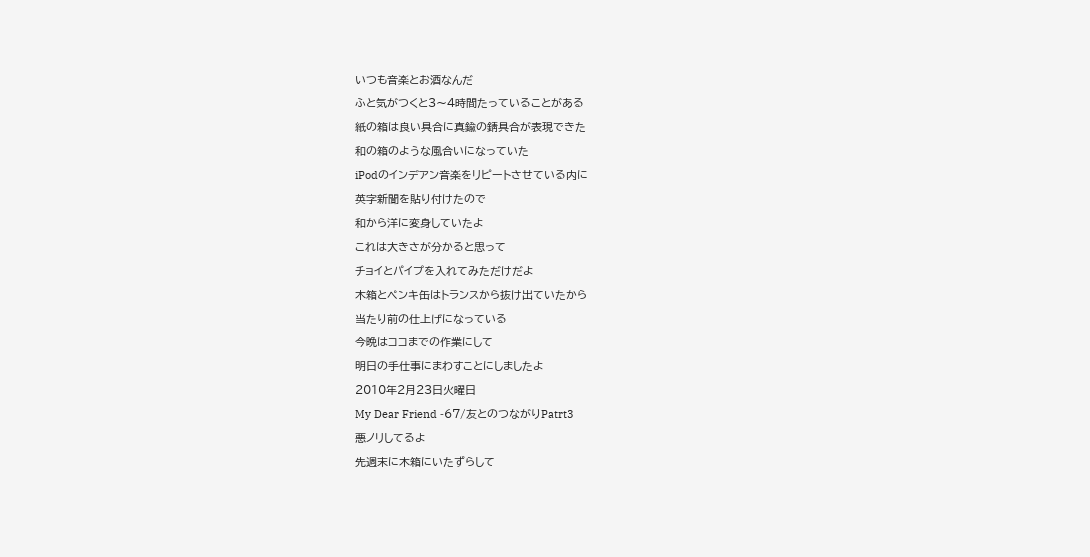いつも音楽とお酒なんだ
ふと気がつくと3〜4時間たっていることがある
紙の箱は良い具合に真鍮の錆具合が表現できた
和の箱のような風合いになっていた
iPodのインデアン音楽をリピートさせている内に
英字新聞を貼り付けたので
和から洋に変身していたよ
これは大きさが分かると思って
チョイとパイプを入れてみただけだよ
木箱とペンキ缶はトランスから抜け出ていたから
当たり前の仕上げになっている
今晩はココまでの作業にして
明日の手仕事にまわすことにしましたよ
2010年2月23日火曜日
My Dear Friend -67/友とのつながりPatrt3
悪ノリしてるよ
先週末に木箱にいたずらして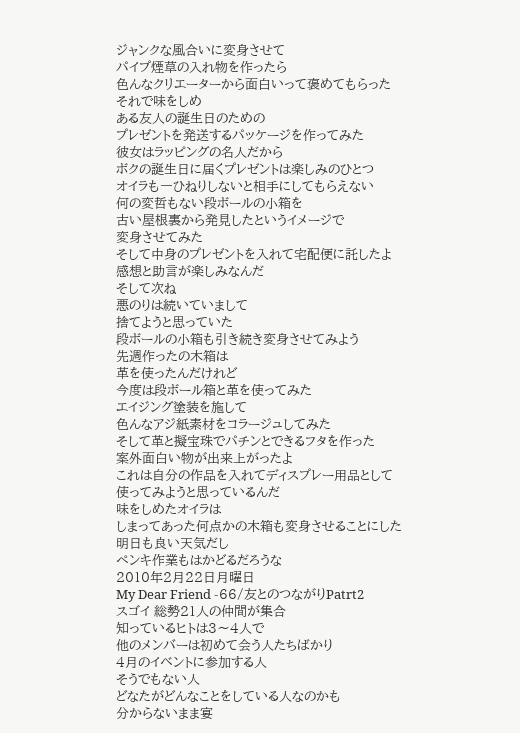ジャンクな風合いに変身させて
パイプ煙草の入れ物を作ったら
色んなクリエーターから面白いって褒めてもらった
それで味をしめ
ある友人の誕生日のための
プレゼントを発送するパッケージを作ってみた
彼女はラッピングの名人だから
ボクの誕生日に届くプレゼントは楽しみのひとつ
オイラも一ひねりしないと相手にしてもらえない
何の変哲もない段ボールの小箱を
古い屋根裏から発見したというイメージで
変身させてみた
そして中身のプレゼントを入れて宅配便に託したよ
感想と助言が楽しみなんだ
そして次ね
悪のりは続いていまして
捨てようと思っていた
段ボールの小箱も引き続き変身させてみよう
先週作ったの木箱は
革を使ったんだけれど
今度は段ボール箱と革を使ってみた
エイジング塗装を施して
色んなアジ紙素材をコラージュしてみた
そして革と擬宝珠でパチンとできるフタを作った
案外面白い物が出来上がったよ
これは自分の作品を入れてディスプレー用品として
使ってみようと思っているんだ
味をしめたオイラは
しまってあった何点かの木箱も変身させることにした
明日も良い天気だし
ペンキ作業もはかどるだろうな
2010年2月22日月曜日
My Dear Friend -66/友とのつながりPatrt2
スゴイ 総勢21人の仲間が集合
知っているヒトは3〜4人で
他のメンバーは初めて会う人たちばかり
4月のイベントに参加する人
そうでもない人
どなたがどんなことをしている人なのかも
分からないまま宴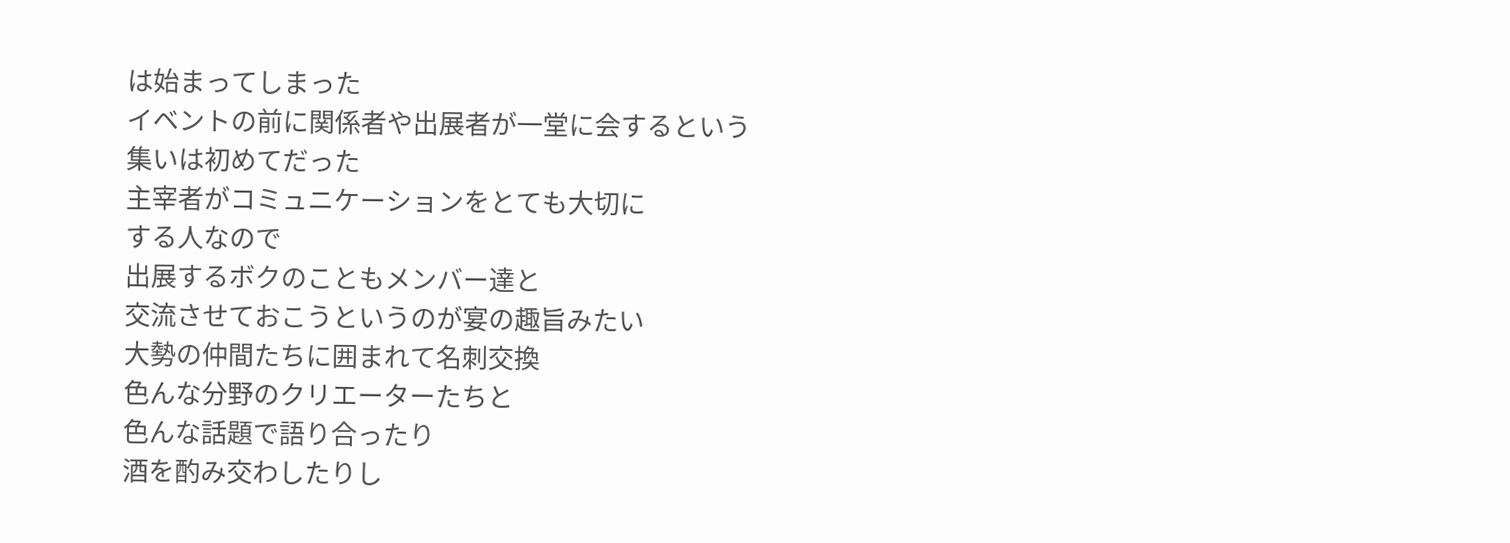は始まってしまった
イベントの前に関係者や出展者が一堂に会するという
集いは初めてだった
主宰者がコミュニケーションをとても大切に
する人なので
出展するボクのこともメンバー達と
交流させておこうというのが宴の趣旨みたい
大勢の仲間たちに囲まれて名刺交換
色んな分野のクリエーターたちと
色んな話題で語り合ったり
酒を酌み交わしたりし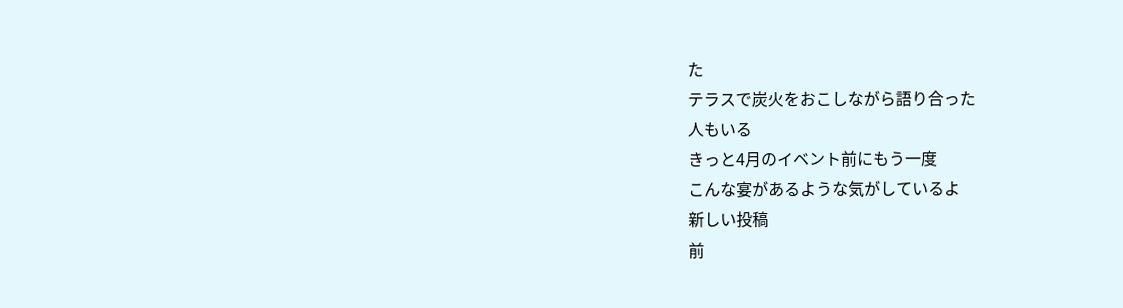た
テラスで炭火をおこしながら語り合った
人もいる
きっと4月のイベント前にもう一度
こんな宴があるような気がしているよ
新しい投稿
前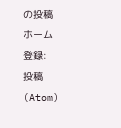の投稿
ホーム
登録:
投稿 (Atom)